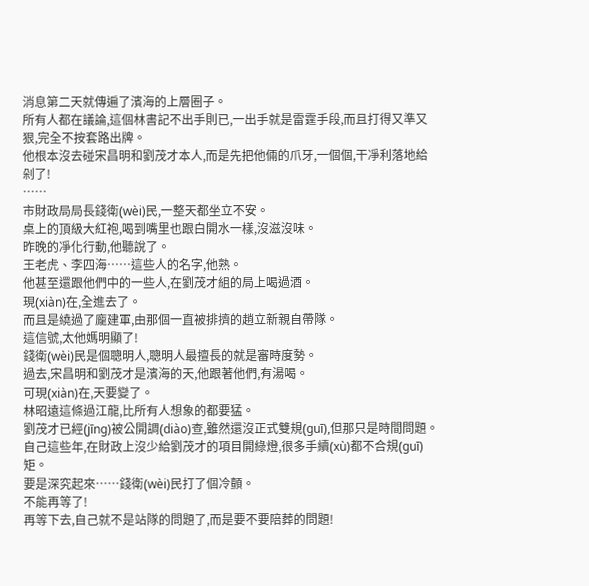消息第二天就傳遍了濱海的上層圈子。
所有人都在議論,這個林書記不出手則已,一出手就是雷霆手段,而且打得又準又狠,完全不按套路出牌。
他根本沒去碰宋昌明和劉茂才本人,而是先把他倆的爪牙,一個個,干凈利落地給剁了!
……
市財政局局長錢衛(wèi)民,一整天都坐立不安。
桌上的頂級大紅袍,喝到嘴里也跟白開水一樣,沒滋沒味。
昨晚的凈化行動,他聽說了。
王老虎、李四海……這些人的名字,他熟。
他甚至還跟他們中的一些人,在劉茂才組的局上喝過酒。
現(xiàn)在,全進去了。
而且是繞過了龐建軍,由那個一直被排擠的趙立新親自帶隊。
這信號,太他媽明顯了!
錢衛(wèi)民是個聰明人,聰明人最擅長的就是審時度勢。
過去,宋昌明和劉茂才是濱海的天,他跟著他們,有湯喝。
可現(xiàn)在,天要變了。
林昭遠這條過江龍,比所有人想象的都要猛。
劉茂才已經(jīng)被公開調(diào)查,雖然還沒正式雙規(guī),但那只是時間問題。
自己這些年,在財政上沒少給劉茂才的項目開綠燈,很多手續(xù)都不合規(guī)矩。
要是深究起來……錢衛(wèi)民打了個冷顫。
不能再等了!
再等下去,自己就不是站隊的問題了,而是要不要陪葬的問題!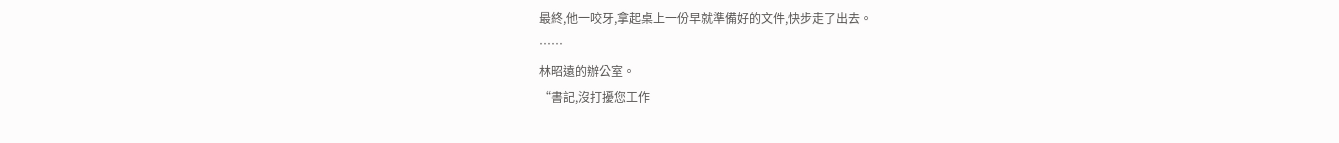最終,他一咬牙,拿起桌上一份早就準備好的文件,快步走了出去。
……
林昭遠的辦公室。
“書記,沒打擾您工作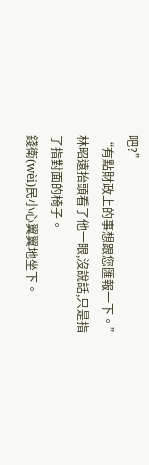吧?”
“有點財政上的事想跟您匯報一下。”
林昭遠抬頭看了他一眼,沒說話,只是指了指對面的椅子。
錢衛(wèi)民小心翼翼地坐下。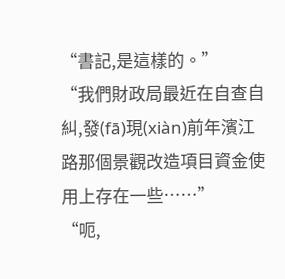“書記,是這樣的。”
“我們財政局最近在自查自糾,發(fā)現(xiàn)前年濱江路那個景觀改造項目資金使用上存在一些……”
“呃,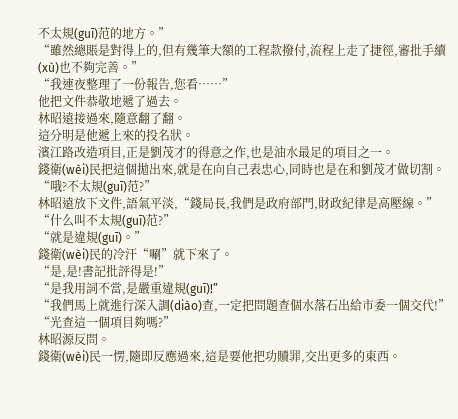不太規(guī)范的地方。”
“雖然總賬是對得上的,但有幾筆大額的工程款撥付,流程上走了捷徑,審批手續(xù)也不夠完善。”
“我連夜整理了一份報告,您看……”
他把文件恭敬地遞了過去。
林昭遠接過來,隨意翻了翻。
這分明是他遞上來的投名狀。
濱江路改造項目,正是劉茂才的得意之作,也是油水最足的項目之一。
錢衛(wèi)民把這個拋出來,就是在向自己表忠心,同時也是在和劉茂才做切割。
“哦?不太規(guī)范?”
林昭遠放下文件,語氣平淡,“錢局長,我們是政府部門,財政紀律是高壓線。”
“什么叫不太規(guī)范?”
“就是違規(guī)。”
錢衛(wèi)民的冷汗“唰”就下來了。
“是,是!書記批評得是!”
“是我用詞不當,是嚴重違規(guī)!”
“我們馬上就進行深入調(diào)查,一定把問題查個水落石出給市委一個交代!”
“光查這一個項目夠嗎?”
林昭源反問。
錢衛(wèi)民一愣,隨即反應過來,這是要他把功贖罪,交出更多的東西。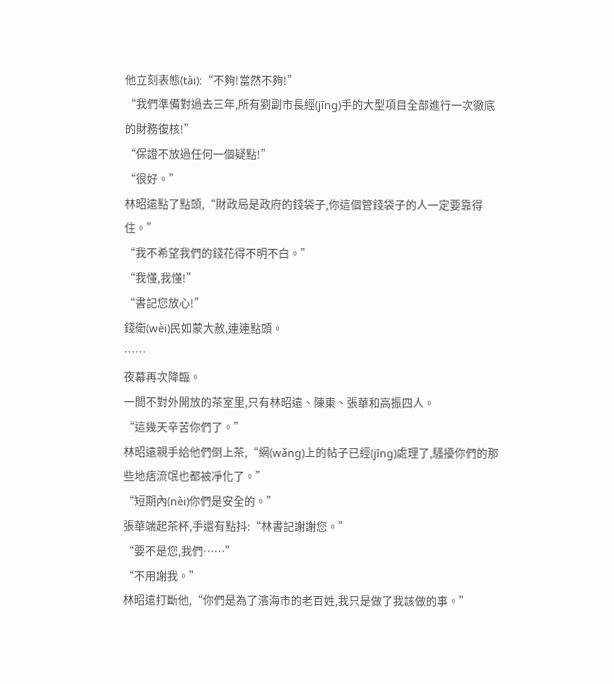他立刻表態(tài):“不夠!當然不夠!”
“我們準備對過去三年,所有劉副市長經(jīng)手的大型項目全部進行一次徹底的財務復核!”
“保證不放過任何一個疑點!”
“很好。”
林昭遠點了點頭,“財政局是政府的錢袋子,你這個管錢袋子的人一定要靠得住。”
“我不希望我們的錢花得不明不白。”
“我懂,我懂!”
“書記您放心!”
錢衛(wèi)民如蒙大赦,連連點頭。
……
夜幕再次降臨。
一間不對外開放的茶室里,只有林昭遠、陳東、張華和高振四人。
“這幾天辛苦你們了。”
林昭遠親手給他們倒上茶,“網(wǎng)上的帖子已經(jīng)處理了,騷擾你們的那些地痞流氓也都被凈化了。”
“短期內(nèi)你們是安全的。”
張華端起茶杯,手還有點抖:“林書記謝謝您。”
“要不是您,我們……”
“不用謝我。”
林昭遠打斷他,“你們是為了濱海市的老百姓,我只是做了我該做的事。”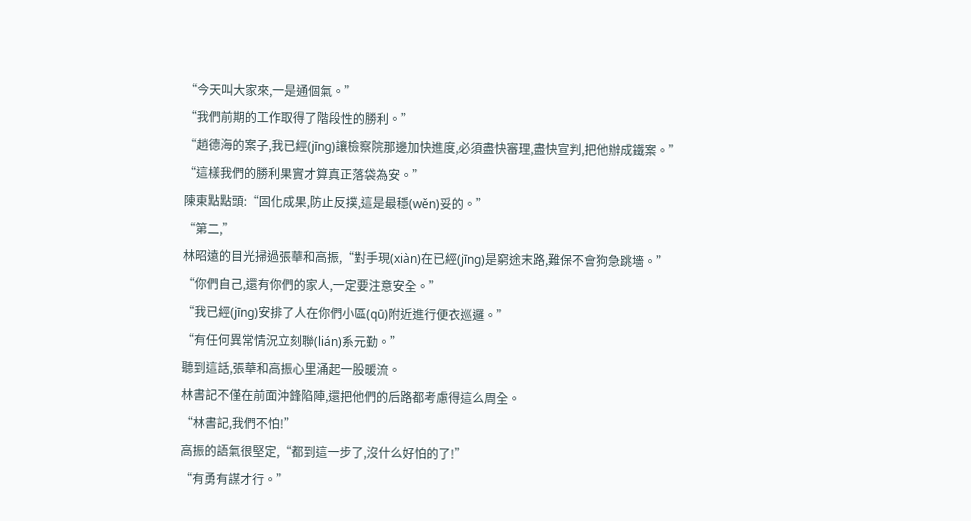“今天叫大家來,一是通個氣。”
“我們前期的工作取得了階段性的勝利。”
“趙德海的案子,我已經(jīng)讓檢察院那邊加快進度,必須盡快審理,盡快宣判,把他辦成鐵案。”
“這樣我們的勝利果實才算真正落袋為安。”
陳東點點頭:“固化成果,防止反撲,這是最穩(wěn)妥的。”
“第二,”
林昭遠的目光掃過張華和高振,“對手現(xiàn)在已經(jīng)是窮途末路,難保不會狗急跳墻。”
“你們自己,還有你們的家人,一定要注意安全。”
“我已經(jīng)安排了人在你們小區(qū)附近進行便衣巡邏。”
“有任何異常情況立刻聯(lián)系元勤。”
聽到這話,張華和高振心里涌起一股暖流。
林書記不僅在前面沖鋒陷陣,還把他們的后路都考慮得這么周全。
“林書記,我們不怕!”
高振的語氣很堅定,“都到這一步了,沒什么好怕的了!”
“有勇有謀才行。”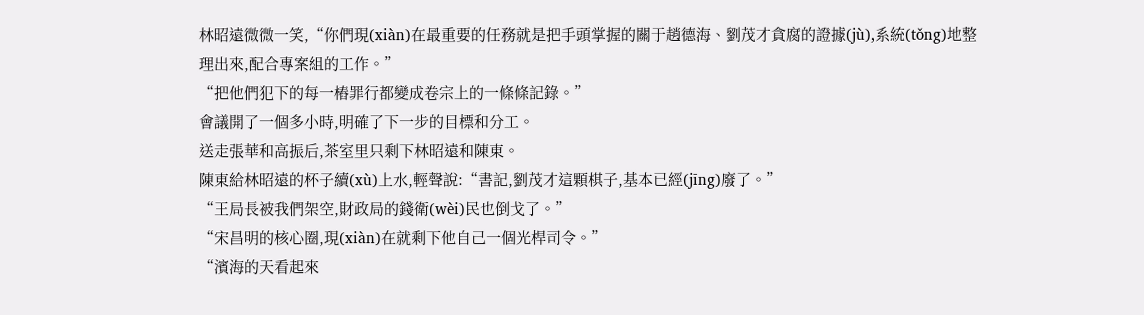林昭遠微微一笑,“你們現(xiàn)在最重要的任務就是把手頭掌握的關于趙德海、劉茂才貪腐的證據(jù),系統(tǒng)地整理出來,配合專案組的工作。”
“把他們犯下的每一樁罪行都變成卷宗上的一條條記錄。”
會議開了一個多小時,明確了下一步的目標和分工。
送走張華和高振后,茶室里只剩下林昭遠和陳東。
陳東給林昭遠的杯子續(xù)上水,輕聲說:“書記,劉茂才這顆棋子,基本已經(jīng)廢了。”
“王局長被我們架空,財政局的錢衛(wèi)民也倒戈了。”
“宋昌明的核心圈,現(xiàn)在就剩下他自己一個光桿司令。”
“濱海的天看起來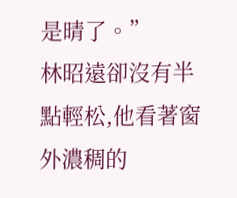是晴了。”
林昭遠卻沒有半點輕松,他看著窗外濃稠的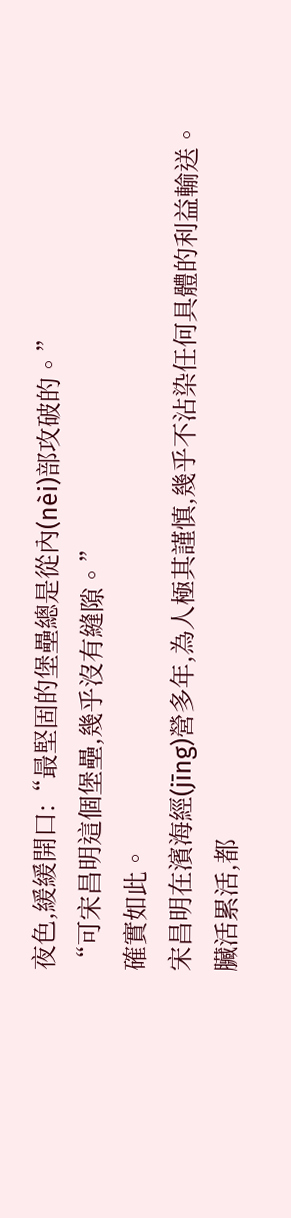夜色,緩緩開口:“最堅固的堡壘總是從內(nèi)部攻破的。”
“可宋昌明這個堡壘,幾乎沒有縫隙。”
確實如此。
宋昌明在濱海經(jīng)營多年,為人極其謹慎,幾乎不沾染任何具體的利益輸送。
臟活累活,都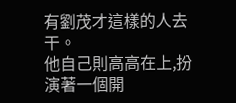有劉茂才這樣的人去干。
他自己則高高在上,扮演著一個開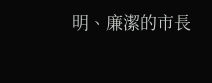明、廉潔的市長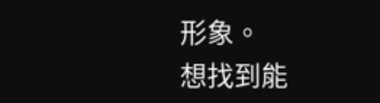形象。
想找到能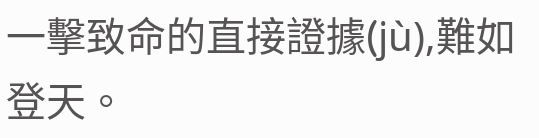一擊致命的直接證據(jù),難如登天。